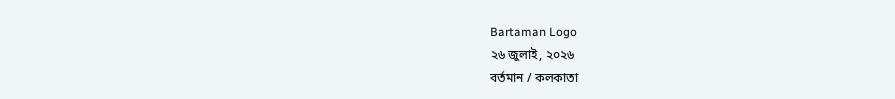Bartaman Logo
২৬ জুলাই, ২০২৬
বর্তমান / কলকাতা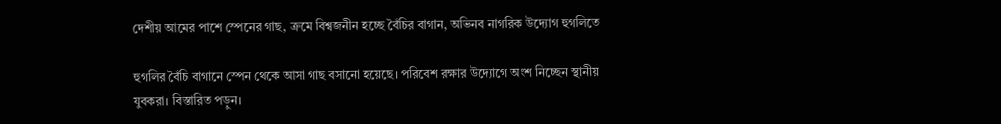দেশীয় আমের পাশে স্পেনের গাছ, ক্রমে বিশ্বজনীন হচ্ছে বৈঁচির বাগান, অভিনব নাগরিক উদ্যোগ হুগলিতে

হুগলির বৈঁচি বাগানে স্পেন থেকে আসা গাছ বসানো হয়েছে। পরিবেশ রক্ষার উদ্যোগে অংশ নিচ্ছেন স্থানীয় যুবকরা। বিস্তারিত পড়ুন।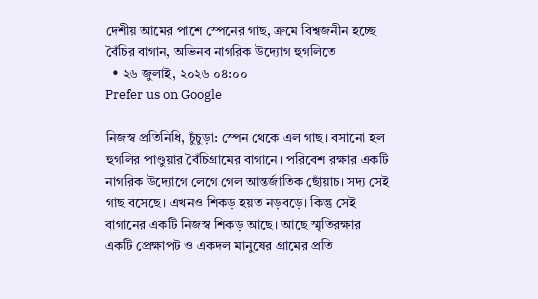দেশীয় আমের পাশে স্পেনের গাছ, ক্রমে বিশ্বজনীন হচ্ছে বৈঁচির বাগান, অভিনব নাগরিক উদ্যোগ হুগলিতে
  • ২৬ জুলাই, ২০২৬ ০৪:০০
Prefer us on Google

নিজস্ব প্রতিনিধি, চুঁচুড়া: স্পেন থেকে এল গাছ। বসানো হল হুগলির পাণ্ডুয়ার বৈঁচিগ্রামের বাগানে। পরিবেশ রক্ষার একটি নাগরিক উদ্যোগে লেগে গেল আন্তর্জাতিক ছোঁয়াচ। সদ্য সেই গাছ বসেছে। এখনও শিকড় হয়ত নড়বড়ে। কিন্তু সেই বাগানের একটি নিজস্ব শিকড় আছে। আছে স্মৃতিরক্ষার একটি প্রেক্ষাপট ও একদল মানুষের গ্রামের প্রতি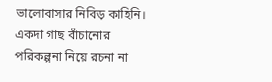ভালোবাসার নিবিড় কাহিনি। একদা গাছ বাঁচানোর পরিকল্পনা নিয়ে রচনা না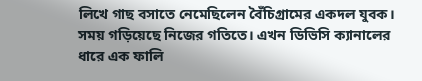লিখে গাছ বসাতে নেমেছিলেন বৈঁচিগ্রামের একদল যুবক। সময় গড়িয়েছে নিজের গতিতে। এখন ডিভিসি ক্যানালের ধারে এক ফালি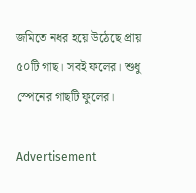জমিতে নধর হয়ে উঠেছে প্রায় ৫০টি গাছ। সবই ফলের। শুধু স্পেনের গাছটি ফুলের।

Advertisement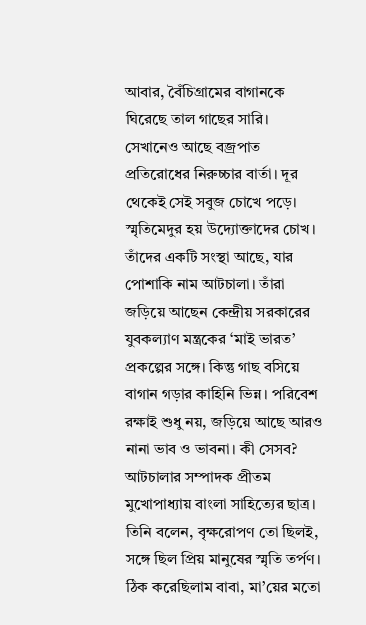আবার, বৈঁচিগ্রামের বাগানকে ঘিরেছে তাল গাছের সারি। সেখানেও আছে বজ্রপাত প্রতিরোধের নিরুচ্চার বার্তা। দূর থেকেই সেই সবুজ চোখে পড়ে। স্মৃতিমেদুর হয় উদ্যোক্তাদের চোখ। তাঁদের একটি সংস্থা আছে, যার পোশাকি নাম আটচালা। তাঁরা জড়িয়ে আছেন কেন্দ্রীয় সরকারের যুবকল্যাণ মন্ত্রকের ‘মাই ভারত’ প্রকল্পের সঙ্গে। কিন্তু গাছ বসিয়ে বাগান গড়ার কাহিনি ভিন্ন। পরিবেশ রক্ষাই শুধু নয়, জড়িয়ে আছে আরও নানা ভাব ও ভাবনা। কী সেসব? আটচালার সম্পাদক প্রীতম মুখোপাধ্যায় বাংলা সাহিত্যের ছাত্র। তিনি বলেন, বৃক্ষরোপণ তো ছিলই, সঙ্গে ছিল প্রিয় মানুষের স্মৃতি তর্পণ। ঠিক করেছিলাম বাবা, মা’য়ের মতো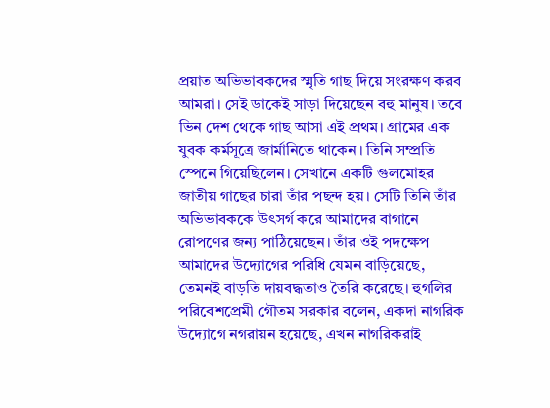প্রয়াত অভিভাবকদের স্মৃতি গাছ দিয়ে সংরক্ষণ করব আমরা। সেই ডাকেই সাড়া দিয়েছেন বহু মানুষ। তবে ভিন দেশ থেকে গাছ আসা এই প্রথম। গ্রামের এক যুবক কর্মসূত্রে জার্মানিতে থাকেন। তিনি সম্প্রতি স্পেনে গিয়েছিলেন। সেখানে একটি গুলমোহর জাতীয় গাছের চারা তাঁর পছন্দ হয়। সেটি তিনি তাঁর অভিভাবককে উৎসর্গ করে আমাদের বাগানে রোপণের জন্য পাঠিয়েছেন। তাঁর ওই পদক্ষেপ আমাদের উদ্যোগের পরিধি যেমন বাড়িয়েছে, তেমনই বাড়তি দায়বদ্ধতাও তৈরি করেছে। হুগলির পরিবেশপ্রেমী গৌতম সরকার বলেন, একদা নাগরিক উদ্যোগে নগরায়ন হয়েছে, এখন নাগরিকরাই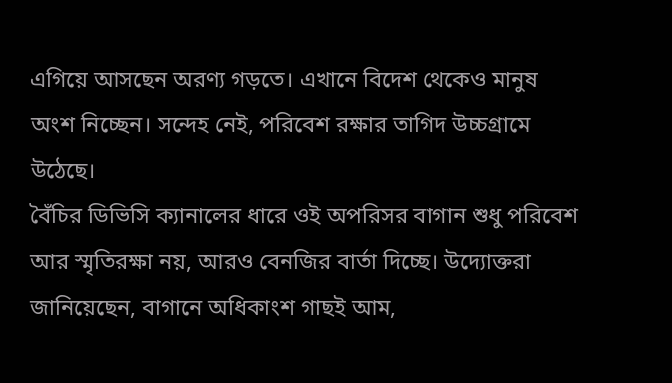এগিয়ে আসছেন অরণ্য গড়তে। এখানে বিদেশ থেকেও মানুষ অংশ নিচ্ছেন। সন্দেহ নেই, পরিবেশ রক্ষার তাগিদ উচ্চগ্রামে উঠেছে।
বৈঁচির ডিভিসি ক্যানালের ধারে ওই অপরিসর বাগান শুধু পরিবেশ আর স্মৃতিরক্ষা নয়, আরও বেনজির বার্তা দিচ্ছে। উদ্যোক্তরা জানিয়েছেন, বাগানে অধিকাংশ গাছই আম,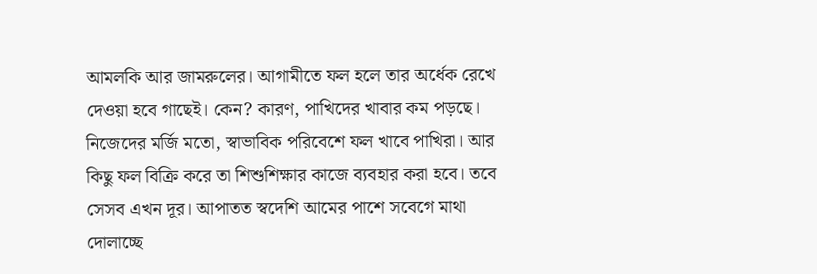আমলকি আর জামরুলের। আগামীতে ফল হলে তার অর্ধেক রেখে দেওয়া হবে গাছেই। কেন? কারণ, পাখিদের খাবার কম পড়ছে। নিজেদের মর্জি মতো, স্বাভাবিক পরিবেশে ফল খাবে পাখিরা। আর কিছু ফল বিক্রি করে তা শিশুশিক্ষার কাজে ব্যবহার করা হবে। তবে সেসব এখন দূর। আপাতত স্বদেশি আমের পাশে সবেগে মাথা দোলাচ্ছে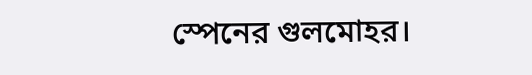স্পেনের গুলমোহর।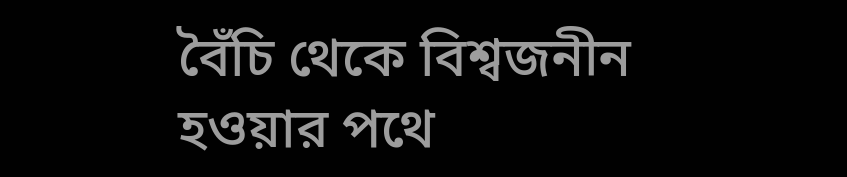বৈঁচি থেকে বিশ্বজনীন হওয়ার পথে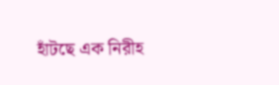হাঁটছে এক নিরীহ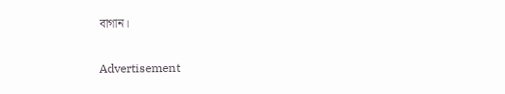বাগান।

Advertisement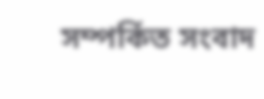সম্পর্কিত সংবাদ